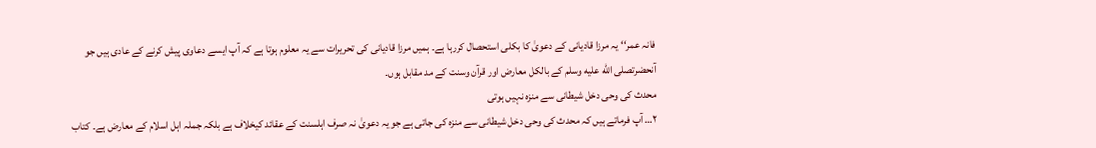فانہ عمر‘‘ یہ مرزا قادیانی کے دعویٰ کا بکلی استحصال کررہا ہے۔ ہمیں مرزا قادیانی کی تحریرات سے یہ معلوم ہوتا ہے کہ آپ ایسے دعاوی پیش کرنے کے عادی ہیں جو آنحضرتصلى الله عليه وسلم کے بالکل معارض اور قرآن وسنت کے مد مقابل ہوں۔
محدث کی وحی دخل شیطانی سے منزہ نہیں ہوتی
۲… آپ فرماتے ہیں کہ محدث کی وحی دخل شیطانی سے منزہ کی جاتی ہے جو یہ دعویٰ نہ صرف اہلسنت کے عقائد کیخلاف ہے بلکہ جملہ اہل اسلام کے معارض ہے۔ کتاب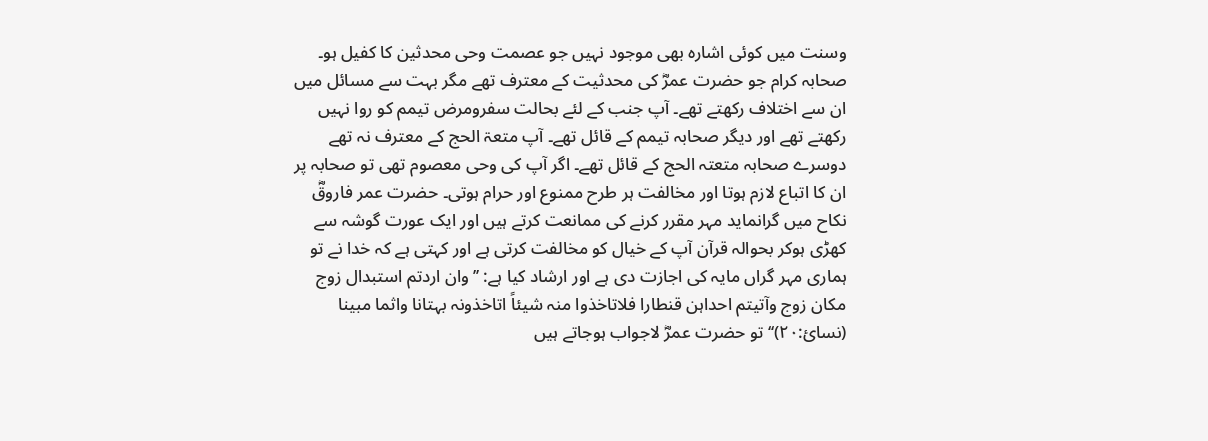وسنت میں کوئی اشارہ بھی موجود نہیں جو عصمت وحی محدثین کا کفیل ہو۔ صحابہ کرام جو حضرت عمرؓ کی محدثیت کے معترف تھے مگر بہت سے مسائل میں ان سے اختلاف رکھتے تھے۔ آپ جنب کے لئے بحالت سفرومرض تیمم کو روا نہیں رکھتے تھے اور دیگر صحابہ تیمم کے قائل تھے۔ آپ متعۃ الحج کے معترف نہ تھے دوسرے صحابہ متعتہ الحج کے قائل تھے۔ اگر آپ کی وحی معصوم تھی تو صحابہ پر ان کا اتباع لازم ہوتا اور مخالفت ہر طرح ممنوع اور حرام ہوتی۔ حضرت عمر فاروقؓ نکاح میں گرانماید مہر مقرر کرنے کی ممانعت کرتے ہیں اور ایک عورت گوشہ سے کھڑی ہوکر بحوالہ قرآن آپ کے خیال کو مخالفت کرتی ہے اور کہتی ہے کہ خدا نے تو ہماری مہر گراں مایہ کی اجازت دی ہے اور ارشاد کیا ہے: ’’وان اردتم استبدال زوج مکان زوج وآتیتم احداہن قنطارا فلاتاخذوا منہ شیئاً اتاخذونہ بہتانا واثما مبینا (نسائ:۲۰)‘‘ تو حضرت عمرؓ لاجواب ہوجاتے ہیں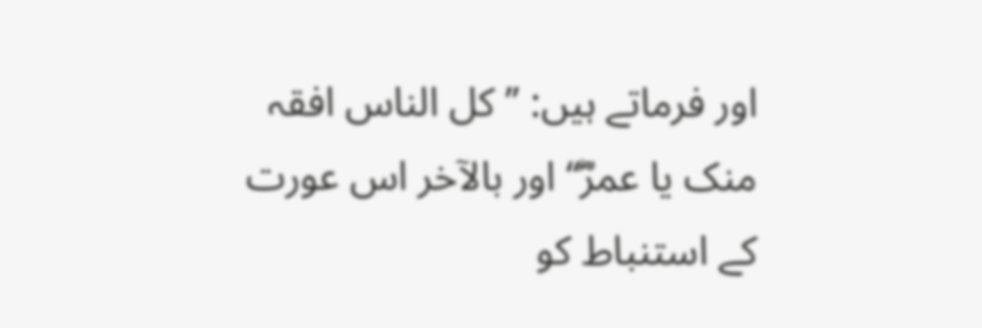اور فرماتے ہیں: ’’کل الناس افقہ منک یا عمرؓ‘‘ اور بالآخر اس عورت کے استنباط کو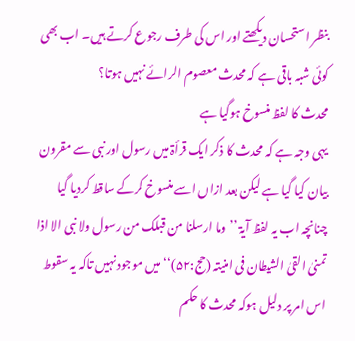بنظر استحسان دیکھتے اور اس کی طرف رجوع کرتے ہیں۔ اب بھی کوئی شبہ باقی ہے کہ محدث معصوم الرائے نہیں ہوتا؟
محدث کا لفظ منسوخ ہوگیا ہے
یہی وجہ ہے کہ محدث کا ذکر ایک قرأۃ میں رسول اور نبی سے مقرون بیان کیا گیا ہے لیکن بعد ازاں اسے منسوخ کرکے ساقط کردیا گیا چنانچہ اب یہ لفظ آیۃ ’’وما ارسلنا من قبلک من رسول ولا نبی الا اذا تمنیٰ القیٰ الشیطان فی امنیتہ (حج:۵۲)‘‘ میں موجود نہیں تاکہ یہ سقوط اس امر پر دلیل ہوکہ محدث کا حکم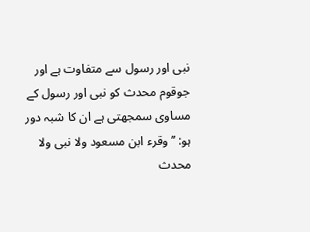نبی اور رسول سے متفاوت ہے اور جوقوم محدث کو نبی اور رسول کے مساوی سمجھتی ہے ان کا شبہ دور ہو: ’’وقرء ابن مسعود ولا نبی ولا محدث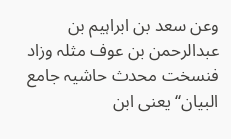وعن سعد بن ابراہیم بن عبدالرحمن بن عوف مثلہ وزاد فنسخت محدث حاشیہ جامع البیان‘‘ یعنی ابن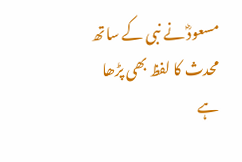مسعودؓ نے نبی کے ساتھ محدث کا لفظ بھی پڑھا ہے